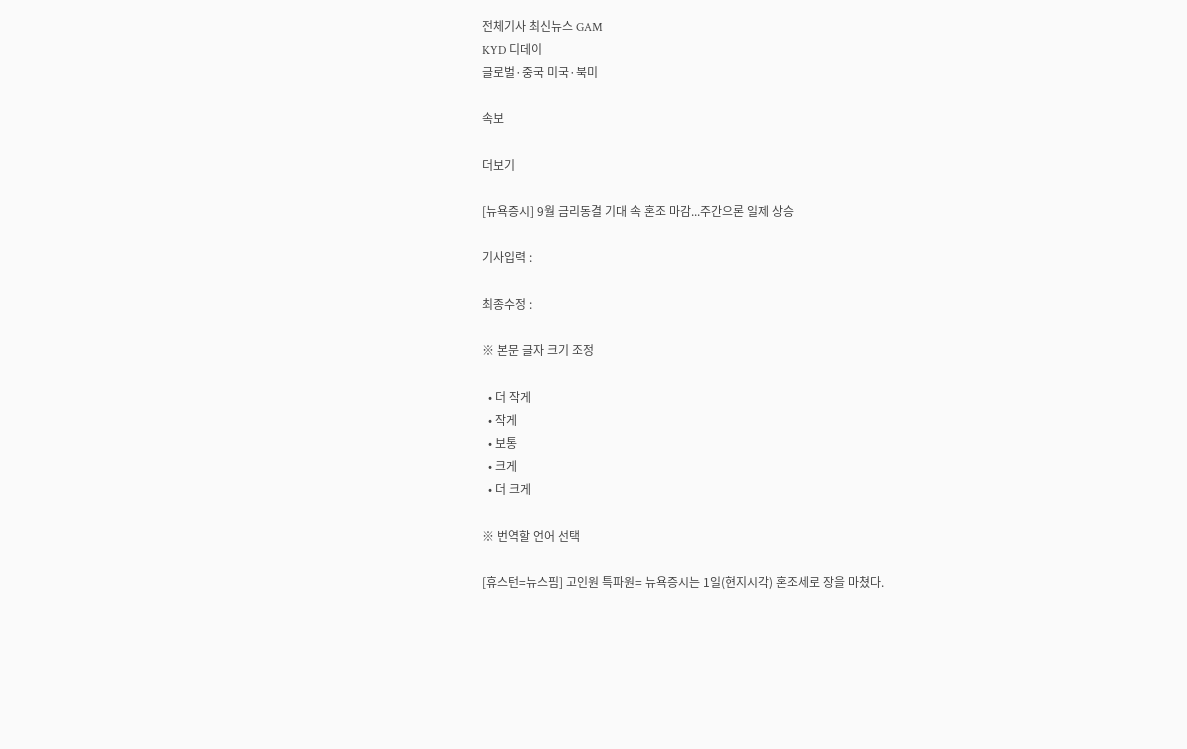전체기사 최신뉴스 GAM
KYD 디데이
글로벌·중국 미국·북미

속보

더보기

[뉴욕증시] 9월 금리동결 기대 속 혼조 마감...주간으론 일제 상승

기사입력 :

최종수정 :

※ 본문 글자 크기 조정

  • 더 작게
  • 작게
  • 보통
  • 크게
  • 더 크게

※ 번역할 언어 선택

[휴스턴=뉴스핌] 고인원 특파원= 뉴욕증시는 1일(현지시각) 혼조세로 장을 마쳤다.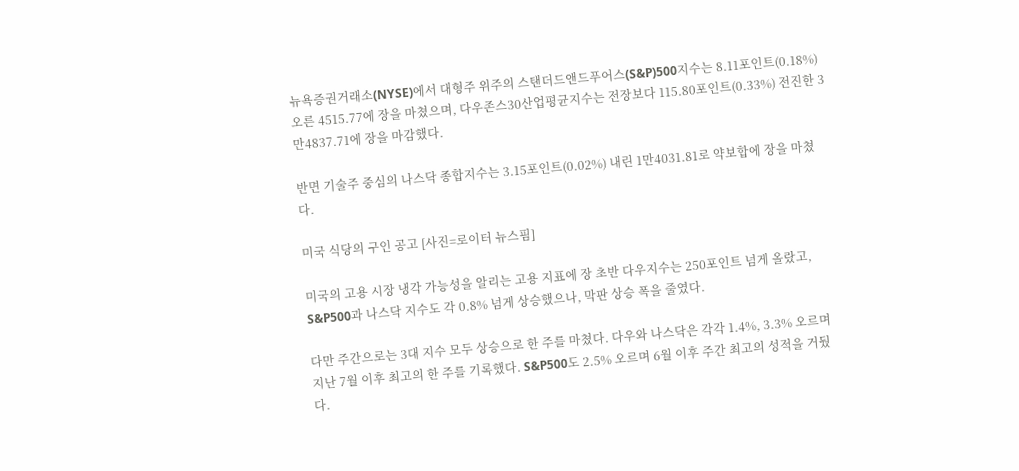뉴욕증권거래소(NYSE)에서 대형주 위주의 스탠더드앤드푸어스(S&P)500지수는 8.11포인트(0.18%) 오른 4515.77에 장을 마쳤으며, 다우존스30산업평균지수는 전장보다 115.80포인트(0.33%) 전진한 3만4837.71에 장을 마감했다.

반면 기술주 중심의 나스닥 종합지수는 3.15포인트(0.02%) 내린 1만4031.81로 약보합에 장을 마쳤다.

미국 식당의 구인 공고 [사진=로이터 뉴스핌]

미국의 고용 시장 냉각 가능성을 알리는 고용 지표에 장 초반 다우지수는 250포인트 넘게 올랐고, S&P500과 나스닥 지수도 각 0.8% 넘게 상승했으나, 막판 상승 폭을 줄였다.

다만 주간으로는 3대 지수 모두 상승으로 한 주를 마쳤다. 다우와 나스닥은 각각 1.4%, 3.3% 오르며 지난 7월 이후 최고의 한 주를 기록했다. S&P500도 2.5% 오르며 6월 이후 주간 최고의 성적을 거뒀다.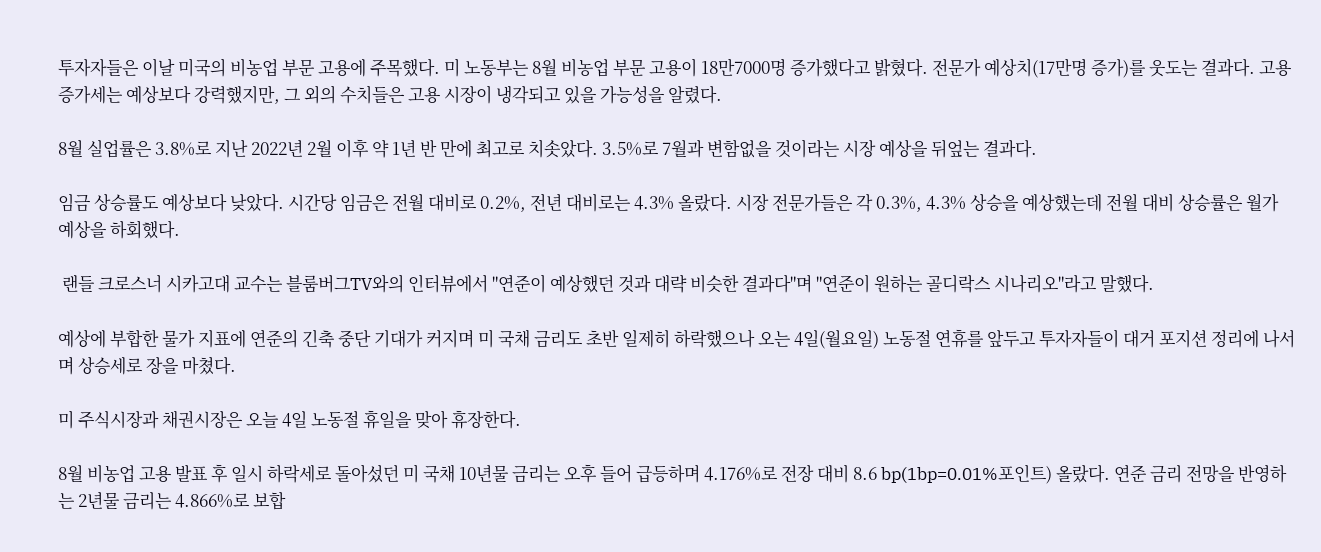투자자들은 이날 미국의 비농업 부문 고용에 주목했다. 미 노동부는 8월 비농업 부문 고용이 18만7000명 증가했다고 밝혔다. 전문가 예상치(17만명 증가)를 웃도는 결과다. 고용 증가세는 예상보다 강력했지만, 그 외의 수치들은 고용 시장이 냉각되고 있을 가능성을 알렸다.

8월 실업률은 3.8%로 지난 2022년 2월 이후 약 1년 반 만에 최고로 치솟았다. 3.5%로 7월과 변함없을 것이라는 시장 예상을 뒤엎는 결과다.

임금 상승률도 예상보다 낮았다. 시간당 임금은 전월 대비로 0.2%, 전년 대비로는 4.3% 올랐다. 시장 전문가들은 각 0.3%, 4.3% 상승을 예상했는데 전월 대비 상승률은 월가 예상을 하회했다.

 랜들 크로스너 시카고대 교수는 블룸버그TV와의 인터뷰에서 "연준이 예상했던 것과 대략 비슷한 결과다"며 "연준이 원하는 골디락스 시나리오"라고 말했다.

예상에 부합한 물가 지표에 연준의 긴축 중단 기대가 커지며 미 국채 금리도 초반 일제히 하락했으나 오는 4일(월요일) 노동절 연휴를 앞두고 투자자들이 대거 포지션 정리에 나서며 상승세로 장을 마쳤다.

미 주식시장과 채권시장은 오늘 4일 노동절 휴일을 맞아 휴장한다.

8월 비농업 고용 발표 후 일시 하락세로 돌아섰던 미 국채 10년물 금리는 오후 들어 급등하며 4.176%로 전장 대비 8.6 bp(1bp=0.01%포인트) 올랐다. 연준 금리 전망을 반영하는 2년물 금리는 4.866%로 보합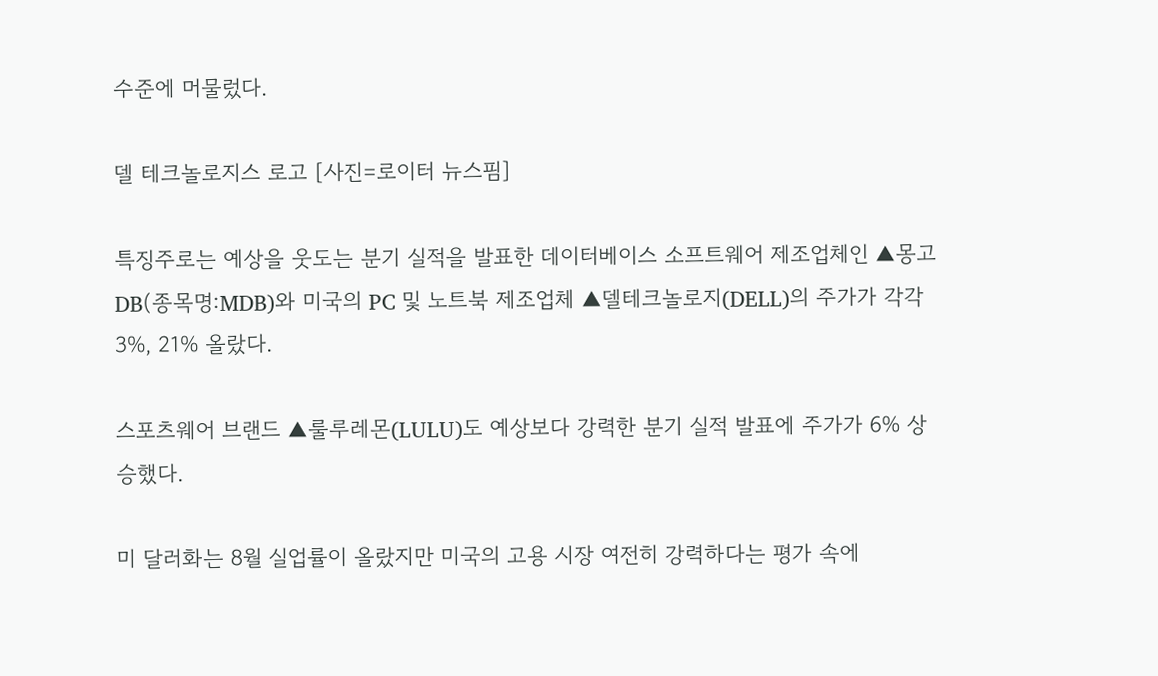수준에 머물렀다.

델 테크놀로지스 로고 [사진=로이터 뉴스핌]

특징주로는 예상을 웃도는 분기 실적을 발표한 데이터베이스 소프트웨어 제조업체인 ▲몽고DB(종목명:MDB)와 미국의 PC 및 노트북 제조업체 ▲델테크놀로지(DELL)의 주가가 각각 3%, 21% 올랐다.

스포츠웨어 브랜드 ▲룰루레몬(LULU)도 예상보다 강력한 분기 실적 발표에 주가가 6% 상승했다.

미 달러화는 8월 실업률이 올랐지만 미국의 고용 시장 여전히 강력하다는 평가 속에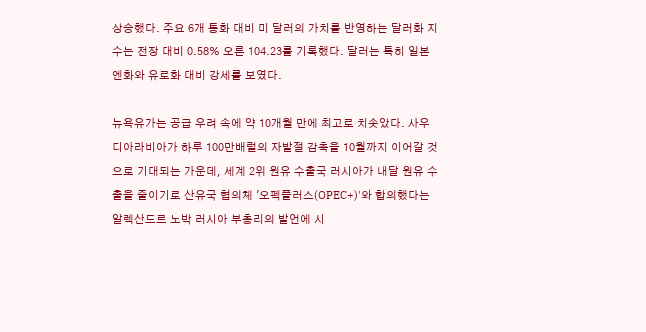상승했다. 주요 6개 통화 대비 미 달러의 가치를 반영하는 달러화 지수는 전장 대비 0.58% 오른 104.23를 기록했다. 달러는 특히 일본 엔화와 유로화 대비 강세를 보였다.

뉴욕유가는 공급 우려 속에 약 10개월 만에 최고로 치솟았다. 사우디아라비아가 하루 100만배럴의 자발절 감축을 10월까지 이어갈 것으로 기대되는 가운데, 세계 2위 원유 수출국 러시아가 내달 원유 수출을 줄이기로 산유국 협의체 '오펙플러스(OPEC+)'와 합의했다는 알렉산드르 노박 러시아 부총리의 발언에 시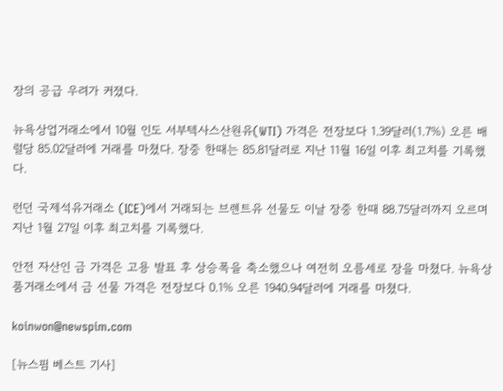장의 공급 우려가 커졌다.

뉴욕상업거래소에서 10월 인도 서부텍사스산원유(WTI) 가격은 전장보다 1.39달러(1.7%) 오른 배럴당 85.02달러에 거래를 마쳤다. 장중 한때는 85.81달러로 지난 11월 16일 이후 최고치를 기록했다.

런던 국제석유거래소 (ICE)에서 거래되는 브렌트유 선물도 이날 장중 한때 88.75달러까지 오르며 지난 1월 27일 이후 최고치를 기록했다.

안전 자산인 금 가격은 고용 발표 후 상승폭을 축소했으나 여전히 오름세로 장을 마쳤다. 뉴욕상품거래소에서 금 선물 가격은 전장보다 0.1% 오른 1940.94달러에 거래를 마쳤다.

koinwon@newspim.com

[뉴스핌 베스트 기사]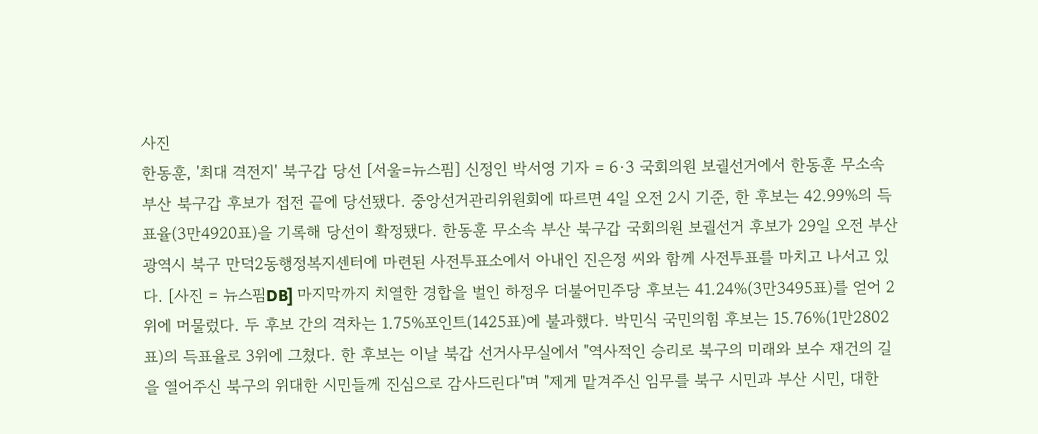사진
한동훈, '최대 격전지' 북구갑 당선 [서울=뉴스핌] 신정인 박서영 기자 = 6·3 국회의원 보궐선거에서 한동훈 무소속 부산 북구갑 후보가 접전 끝에 당선됐다. 중앙선거관리위원회에 따르면 4일 오전 2시 기준, 한 후보는 42.99%의 득표율(3만4920표)을 기록해 당선이 확정됐다. 한동훈 무소속 부산 북구갑 국회의원 보궐선거 후보가 29일 오전 부산광역시 북구 만덕2동행정복지센터에 마련된 사전투표소에서 아내인 진은정 씨와 함께 사전투표를 마치고 나서고 있다. [사진 = 뉴스핌DB] 마지막까지 치열한 경합을 벌인 하정우 더불어민주당 후보는 41.24%(3만3495표)를 얻어 2위에 머물렀다. 두 후보 간의 격차는 1.75%포인트(1425표)에 불과했다. 박민식 국민의힘 후보는 15.76%(1만2802표)의 득표율로 3위에 그쳤다. 한 후보는 이날 북갑 선거사무실에서 "역사적인 승리로 북구의 미래와 보수 재건의 길을 열어주신 북구의 위대한 시민들께 진심으로 감사드린다"며 "제게 맡겨주신 임무를 북구 시민과 부산 시민, 대한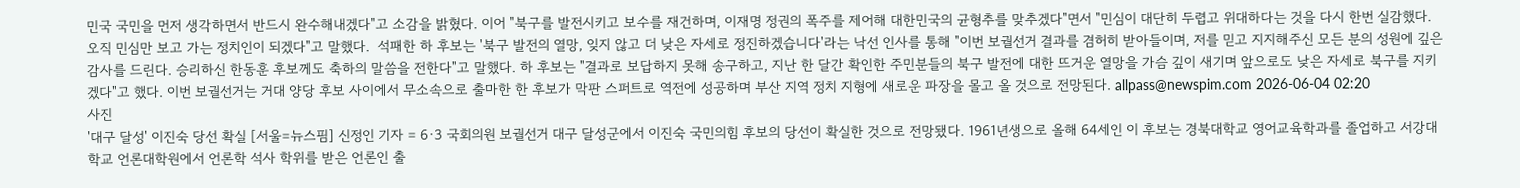민국 국민을 먼저 생각하면서 반드시 완수해내겠다"고 소감을 밝혔다. 이어 "북구를 발전시키고 보수를 재건하며, 이재명 정권의 폭주를 제어해 대한민국의 균형추를 맞추겠다"면서 "민심이 대단히 두렵고 위대하다는 것을 다시 한번 실감했다. 오직 민심만 보고 가는 정치인이 되겠다"고 말했다.  석패한 하 후보는 '북구 발전의 열망, 잊지 않고 더 낮은 자세로 정진하겠습니다'라는 낙선 인사를 통해 "이번 보궐선거 결과를 겸허히 받아들이며, 저를 믿고 지지해주신 모든 분의 성원에 깊은 감사를 드린다. 승리하신 한동훈 후보께도 축하의 말씀을 전한다"고 말했다. 하 후보는 "결과로 보답하지 못해 송구하고, 지난 한 달간 확인한 주민분들의 북구 발전에 대한 뜨거운 열망을 가슴 깊이 새기며 앞으로도 낮은 자세로 북구를 지키겠다"고 했다. 이번 보궐선거는 거대 양당 후보 사이에서 무소속으로 출마한 한 후보가 막판 스퍼트로 역전에 성공하며 부산 지역 정치 지형에 새로운 파장을 몰고 올 것으로 전망된다. allpass@newspim.com 2026-06-04 02:20
사진
'대구 달성' 이진숙 당선 확실 [서울=뉴스핌] 신정인 기자 = 6·3 국회의원 보궐선거 대구 달성군에서 이진숙 국민의힘 후보의 당선이 확실한 것으로 전망됐다. 1961년생으로 올해 64세인 이 후보는 경북대학교 영어교육학과를 졸업하고 서강대학교 언론대학원에서 언론학 석사 학위를 받은 언론인 출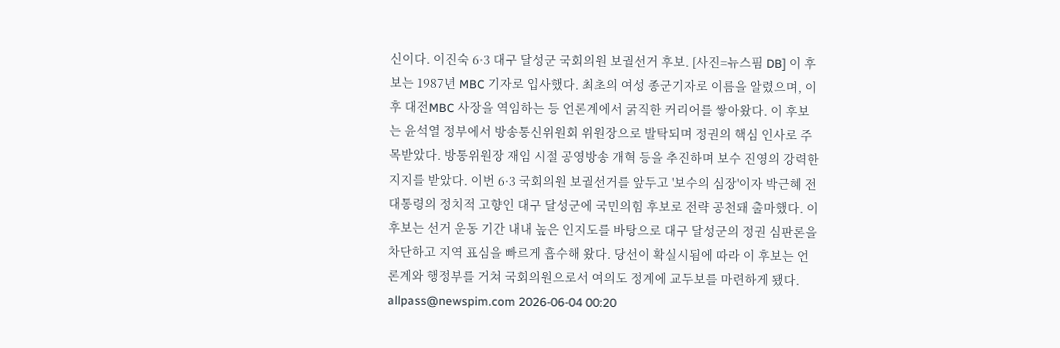신이다. 이진숙 6·3 대구 달성군 국회의원 보궐선거 후보. [사진=뉴스핌 DB] 이 후보는 1987년 MBC 기자로 입사했다. 최초의 여성 종군기자로 이름을 알렸으며, 이후 대전MBC 사장을 역임하는 등 언론계에서 굵직한 커리어를 쌓아왔다. 이 후보는 윤석열 정부에서 방송통신위원회 위원장으로 발탁되며 정권의 핵심 인사로 주목받았다. 방통위원장 재임 시절 공영방송 개혁 등을 추진하며 보수 진영의 강력한 지지를 받았다. 이번 6·3 국회의원 보궐선거를 앞두고 '보수의 심장'이자 박근혜 전 대통령의 정치적 고향인 대구 달성군에 국민의힘 후보로 전략 공천돼 출마했다. 이 후보는 선거 운동 기간 내내 높은 인지도를 바탕으로 대구 달성군의 정권 심판론을 차단하고 지역 표심을 빠르게 흡수해 왔다. 당선이 확실시됨에 따라 이 후보는 언론계와 행정부를 거쳐 국회의원으로서 여의도 정계에 교두보를 마련하게 됐다. allpass@newspim.com 2026-06-04 00:20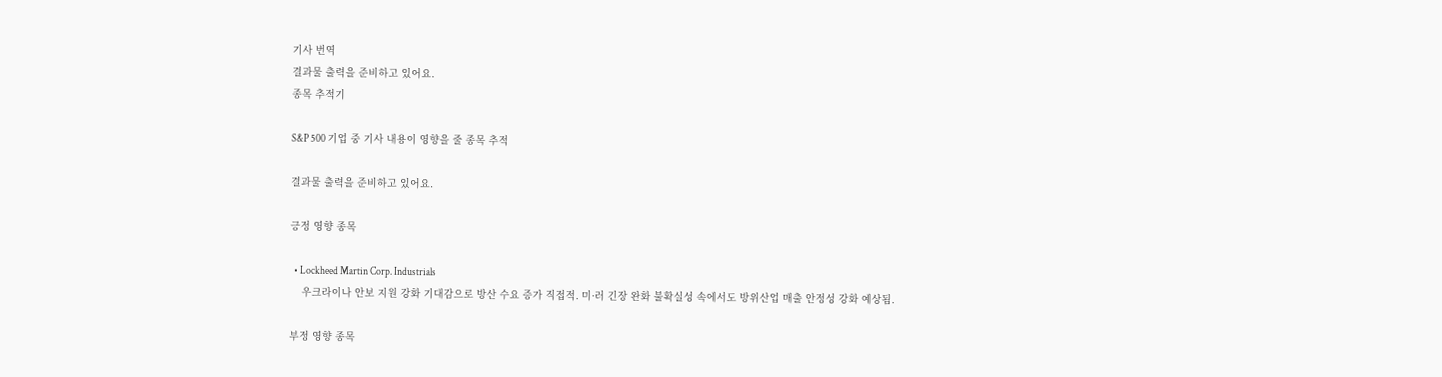기사 번역
결과물 출력을 준비하고 있어요.
종목 추적기

S&P 500 기업 중 기사 내용이 영향을 줄 종목 추적

결과물 출력을 준비하고 있어요.

긍정 영향 종목

  • Lockheed Martin Corp. Industrials
    우크라이나 안보 지원 강화 기대감으로 방산 수요 증가 직접적. 미·러 긴장 완화 불확실성 속에서도 방위산업 매출 안정성 강화 예상됨.

부정 영향 종목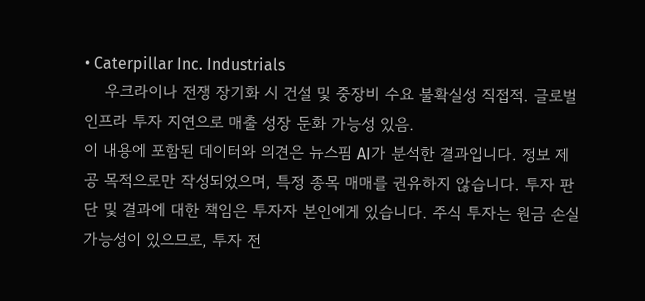• Caterpillar Inc. Industrials
    우크라이나 전쟁 장기화 시 건설 및 중장비 수요 불확실성 직접적. 글로벌 인프라 투자 지연으로 매출 성장 둔화 가능성 있음.
이 내용에 포함된 데이터와 의견은 뉴스핌 AI가 분석한 결과입니다. 정보 제공 목적으로만 작성되었으며, 특정 종목 매매를 권유하지 않습니다. 투자 판단 및 결과에 대한 책임은 투자자 본인에게 있습니다. 주식 투자는 원금 손실 가능성이 있으므로, 투자 전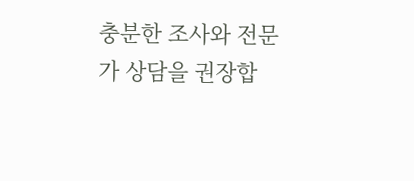충분한 조사와 전문가 상담을 권장합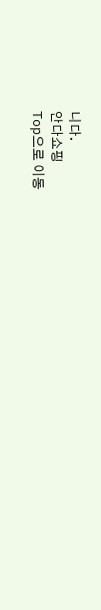니다.
안다쇼핑
Top으로 이동